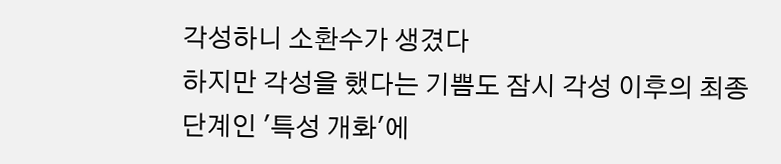각성하니 소환수가 생겼다
하지만 각성을 했다는 기쁨도 잠시 각성 이후의 최종 단계인 '특성 개화'에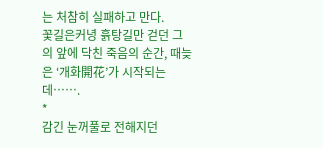는 처참히 실패하고 만다.
꽃길은커녕 흙탕길만 걷던 그의 앞에 닥친 죽음의 순간, 때늦은 ‘개화開花’가 시작되는데…….
*
감긴 눈꺼풀로 전해지던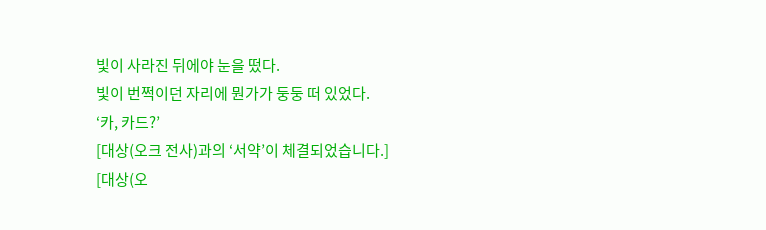빛이 사라진 뒤에야 눈을 떴다.
빛이 번쩍이던 자리에 뭔가가 둥둥 떠 있었다.
‘카, 카드?’
[대상(오크 전사)과의 ‘서약’이 체결되었습니다.]
[대상(오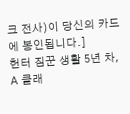크 전사)이 당신의 카드에 봉인됩니다.]
헌터 짐꾼 생활 5년 차, A 클래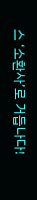스 ‘소환사’로 거듭나다!